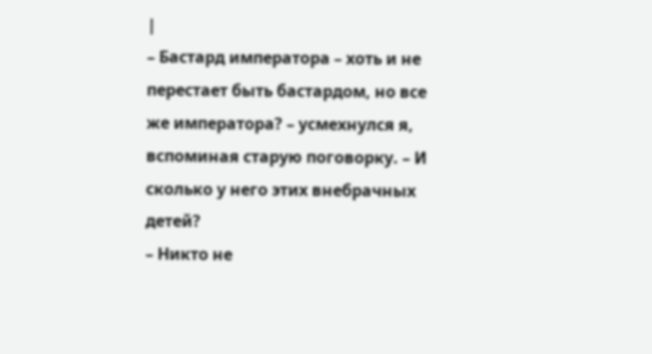|
– Бастард императора – хоть и не перестает быть бастардом, но все же императора? – усмехнулся я, вспоминая старую поговорку. – И сколько у него этих внебрачных детей?
– Никто не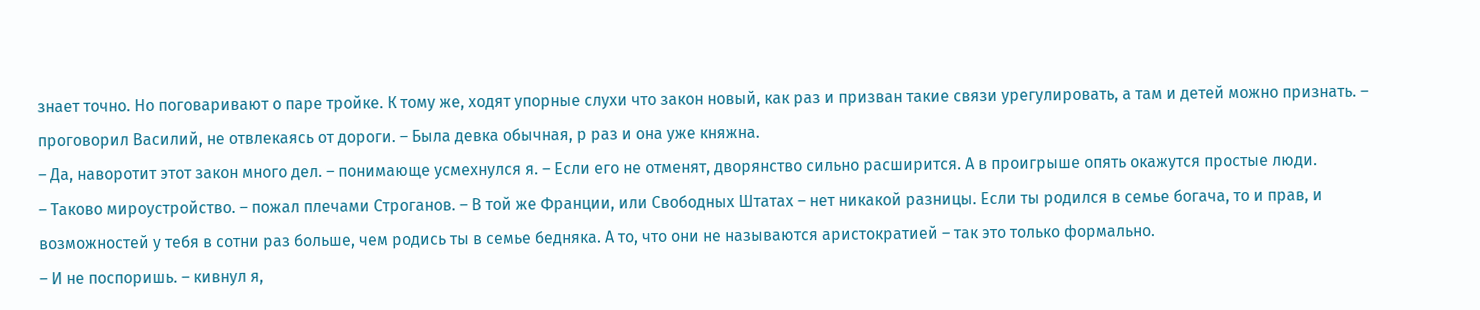знает точно. Но поговаривают о паре тройке. К тому же, ходят упорные слухи что закон новый, как раз и призван такие связи урегулировать, а там и детей можно признать. – проговорил Василий, не отвлекаясь от дороги. – Была девка обычная, р раз и она уже княжна.
– Да, наворотит этот закон много дел. – понимающе усмехнулся я. – Если его не отменят, дворянство сильно расширится. А в проигрыше опять окажутся простые люди.
– Таково мироустройство. – пожал плечами Строганов. – В той же Франции, или Свободных Штатах – нет никакой разницы. Если ты родился в семье богача, то и прав, и возможностей у тебя в сотни раз больше, чем родись ты в семье бедняка. А то, что они не называются аристократией – так это только формально.
– И не поспоришь. – кивнул я,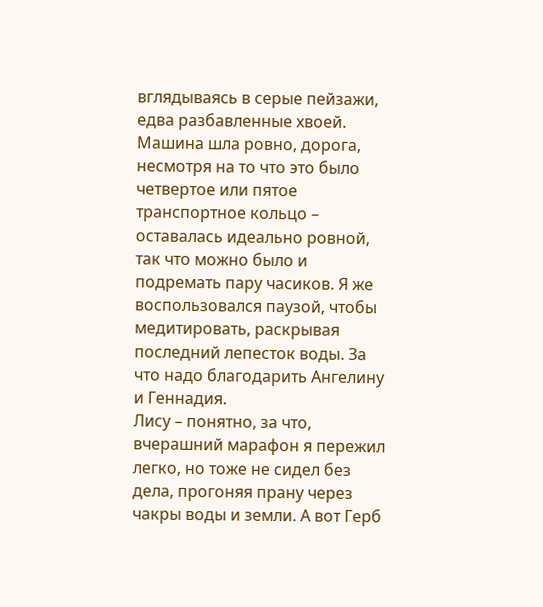вглядываясь в серые пейзажи, едва разбавленные хвоей. Машина шла ровно, дорога, несмотря на то что это было четвертое или пятое транспортное кольцо – оставалась идеально ровной, так что можно было и подремать пару часиков. Я же воспользовался паузой, чтобы медитировать, раскрывая последний лепесток воды. За что надо благодарить Ангелину и Геннадия.
Лису – понятно, за что, вчерашний марафон я пережил легко, но тоже не сидел без дела, прогоняя прану через чакры воды и земли. А вот Герб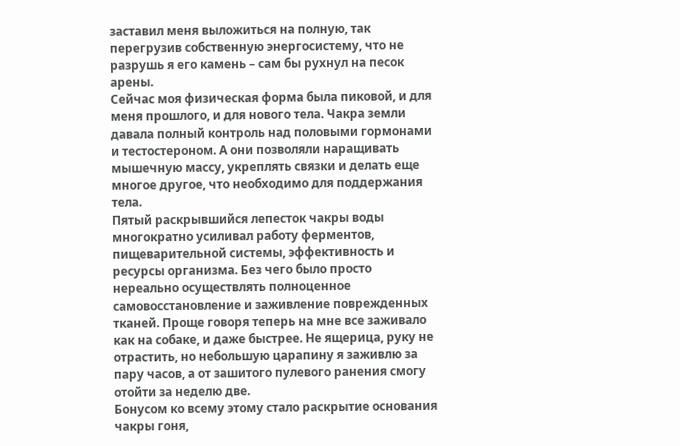заставил меня выложиться на полную, так перегрузив собственную энергосистему, что не разрушь я его камень – сам бы рухнул на песок арены.
Сейчас моя физическая форма была пиковой, и для меня прошлого, и для нового тела. Чакра земли давала полный контроль над половыми гормонами и тестостероном. А они позволяли наращивать мышечную массу, укреплять связки и делать еще многое другое, что необходимо для поддержания тела.
Пятый раскрывшийся лепесток чакры воды многократно усиливал работу ферментов, пищеварительной системы, эффективность и ресурсы организма. Без чего было просто нереально осуществлять полноценное самовосстановление и заживление поврежденных тканей. Проще говоря теперь на мне все заживало как на собаке, и даже быстрее. Не ящерица, руку не отрастить, но небольшую царапину я заживлю за пару часов, а от зашитого пулевого ранения смогу отойти за неделю две.
Бонусом ко всему этому стало раскрытие основания чакры гоня,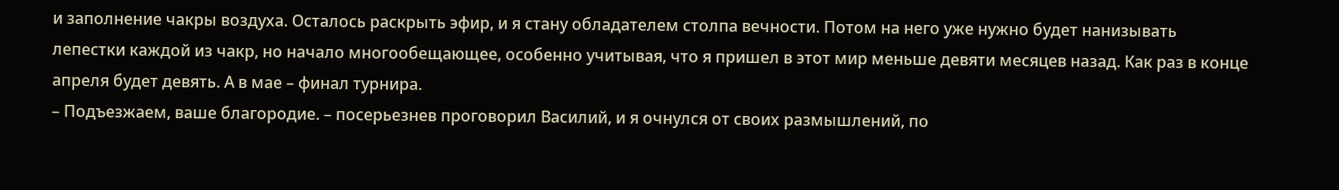и заполнение чакры воздуха. Осталось раскрыть эфир, и я стану обладателем столпа вечности. Потом на него уже нужно будет нанизывать лепестки каждой из чакр, но начало многообещающее, особенно учитывая, что я пришел в этот мир меньше девяти месяцев назад. Как раз в конце апреля будет девять. А в мае – финал турнира.
– Подъезжаем, ваше благородие. – посерьезнев проговорил Василий, и я очнулся от своих размышлений, по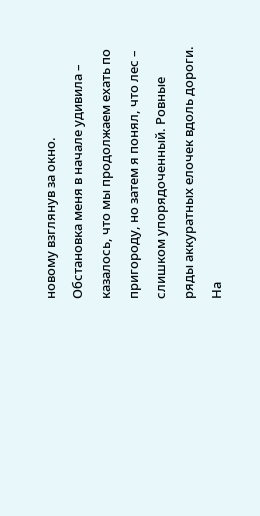новому взглянув за окно.
Обстановка меня в начале удивила – казалось, что мы продолжаем ехать по пригороду, но затем я понял, что лес – слишком упорядоченный. Ровные ряды аккуратных елочек вдоль дороги. На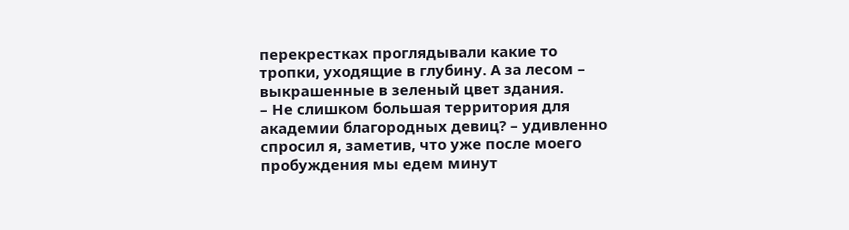перекрестках проглядывали какие то тропки, уходящие в глубину. А за лесом – выкрашенные в зеленый цвет здания.
– Не слишком большая территория для академии благородных девиц? – удивленно спросил я, заметив, что уже после моего пробуждения мы едем минут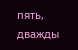пять, дважды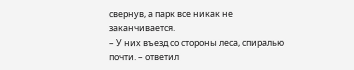свернув, а парк все никак не заканчивается.
– У них въезд со стороны леса, спиралью почти. – ответил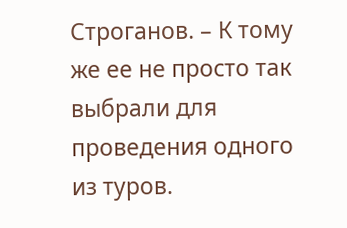Строганов. – К тому же ее не просто так выбрали для проведения одного из туров.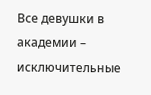Все девушки в академии – исключительные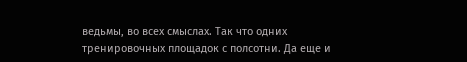ведьмы, во всех смыслах. Так что одних тренировочных площадок с полсотни. Да еще и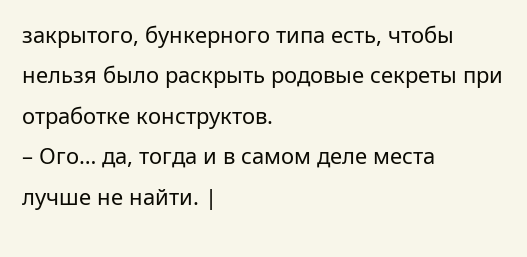закрытого, бункерного типа есть, чтобы нельзя было раскрыть родовые секреты при отработке конструктов.
– Ого… да, тогда и в самом деле места лучше не найти. |